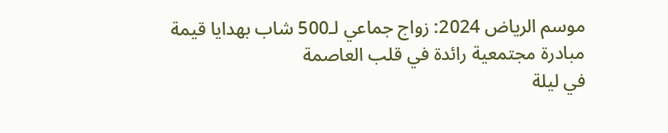موسم الرياض 2024: زواج جماعي لـ500 شاب بهدايا قيمة
مبادرة مجتمعية رائدة في قلب العاصمة
في ليلة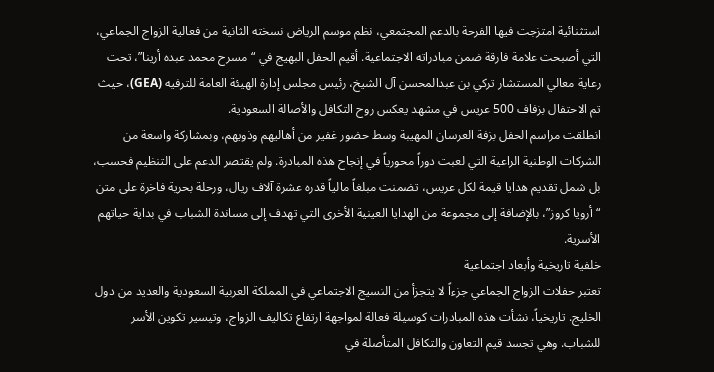استثنائية امتزجت فيها الفرحة بالدعم المجتمعي، نظم موسم الرياض نسخته الثانية من فعالية الزواج الجماعي، التي أصبحت علامة فارقة ضمن مبادراته الاجتماعية. أقيم الحفل البهيج في “مسرح محمد عبده أرينا”، تحت رعاية معالي المستشار تركي بن عبدالمحسن آل الشيخ، رئيس مجلس إدارة الهيئة العامة للترفيه (GEA)، حيث تم الاحتفال بزفاف 500 عريس في مشهد يعكس روح التكافل والأصالة السعودية.
انطلقت مراسم الحفل بزفة العرسان المهيبة وسط حضور غفير من أهاليهم وذويهم، وبمشاركة واسعة من الشركات الوطنية الراعية التي لعبت دوراً محورياً في إنجاح هذه المبادرة. ولم يقتصر الدعم على التنظيم فحسب، بل شمل تقديم هدايا قيمة لكل عريس، تضمنت مبلغاً مالياً قدره عشرة آلاف ريال، ورحلة بحرية فاخرة على متن “أرويا كروز”، بالإضافة إلى مجموعة من الهدايا العينية الأخرى التي تهدف إلى مساندة الشباب في بداية حياتهم الأسرية.
خلفية تاريخية وأبعاد اجتماعية
تعتبر حفلات الزواج الجماعي جزءاً لا يتجزأ من النسيج الاجتماعي في المملكة العربية السعودية والعديد من دول الخليج. تاريخياً، نشأت هذه المبادرات كوسيلة فعالة لمواجهة ارتفاع تكاليف الزواج، وتيسير تكوين الأسر للشباب. وهي تجسد قيم التعاون والتكافل المتأصلة في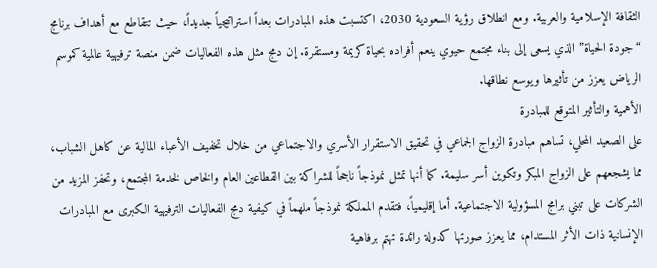الثقافة الإسلامية والعربية. ومع انطلاق رؤية السعودية 2030، اكتسبت هذه المبادرات بعداً استراتيجياً جديداً، حيث تتقاطع مع أهداف برنامج “جودة الحياة” الذي يسعى إلى بناء مجتمع حيوي ينعم أفراده بحياة كريمة ومستقرة. إن دمج مثل هذه الفعاليات ضمن منصة ترفيهية عالمية كموسم الرياض يعزز من تأثيرها ويوسع نطاقها.
الأهمية والتأثير المتوقع للمبادرة
على الصعيد المحلي، تساهم مبادرة الزواج الجماعي في تحقيق الاستقرار الأسري والاجتماعي من خلال تخفيف الأعباء المالية عن كاهل الشباب، مما يشجعهم على الزواج المبكر وتكوين أسر سليمة. كما أنها تمثل نموذجاً ناجحاً للشراكة بين القطاعين العام والخاص لخدمة المجتمع، وتحفز المزيد من الشركات على تبني برامج المسؤولية الاجتماعية. أما إقليمياً، فتقدم المملكة نموذجاً ملهماً في كيفية دمج الفعاليات الترفيهية الكبرى مع المبادرات الإنسانية ذات الأثر المستدام، مما يعزز صورتها كدولة رائدة تهتم برفاهية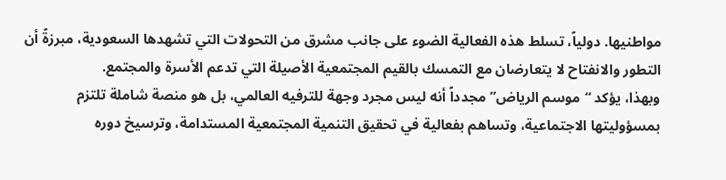مواطنيها. دولياً، تسلط هذه الفعالية الضوء على جانب مشرق من التحولات التي تشهدها السعودية، مبرزةً أن التطور والانفتاح لا يتعارضان مع التمسك بالقيم المجتمعية الأصيلة التي تدعم الأسرة والمجتمع.
وبهذا، يؤكد “موسم الرياض” مجدداً أنه ليس مجرد وجهة للترفيه العالمي، بل هو منصة شاملة تلتزم بمسؤوليتها الاجتماعية، وتساهم بفعالية في تحقيق التنمية المجتمعية المستدامة، وترسيخ دوره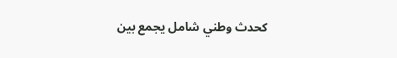كحدث وطني شامل يجمع بين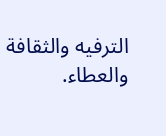الترفيه والثقافة والعطاء.